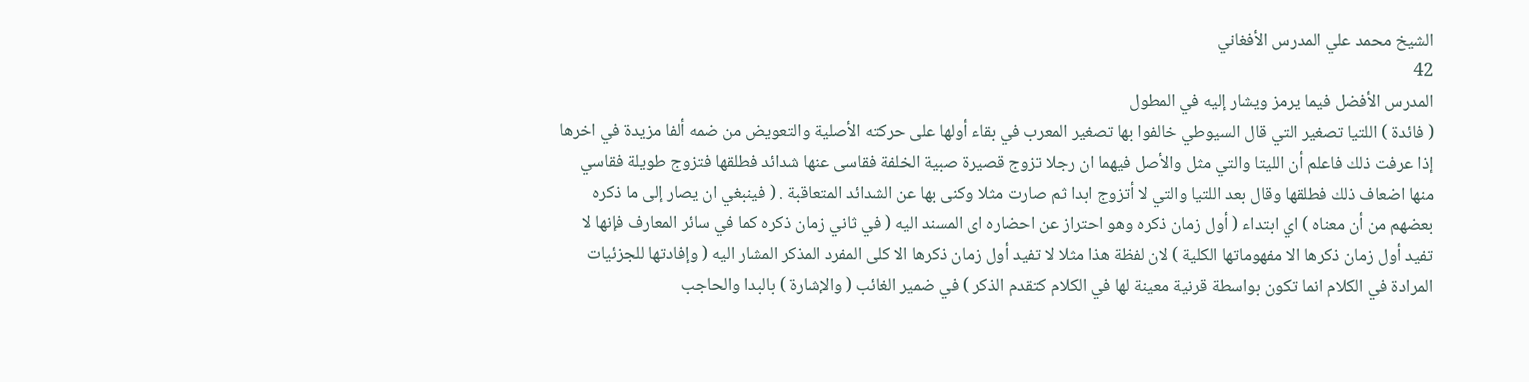الشيخ محمد علي المدرس الأفغاني
42
المدرس الأفضل فيما يرمز ويشار إليه في المطول
( فائدة ) اللتيا تصغير التي قال السيوطي خالفوا بها تصغير المعرب في بقاء أولها على حركته الأصلية والتعويض من ضمه ألفا مزيدة في اخرها إذا عرفت ذلك فاعلم أن الليتا والتي مثل والأصل فيهما ان رجلا تزوج قصيرة صبية الخلفة فقاسى عنها شدائد فطلقها فتزوج طويلة فقاسي منها اضعاف ذلك فطلقها وقال بعد اللتيا والتي لا أتزوج ابدا ثم صارت مثلا وكنى بها عن الشدائد المتعاقبة . ( فينبغي ان يصار إلى ما ذكره بعضهم من أن معناه ) اي ابتداء ( أول زمان ذكره وهو احتراز عن احضاره اى المسند اليه ( في ثاني زمان ذكره كما في سائر المعارف فإنها لا تفيد أول زمان ذكرها الا مفهوماتها الكلية ) لان لفظة هذا مثلا لا تفيد أول زمان ذكرها الا كلى المفرد المذكر المشار اليه ( وإفادتها للجزئيات المرادة في الكلام انما تكون بواسطة قرنية معينة لها في الكلام كتقدم الذكر ) في ضمير الغائب ( والإشارة ) بالبدا والحاجب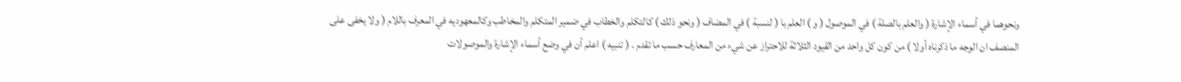ونحوهما في أسماء الإشارة ( والعلم بالصلة ) في الموصول ( و ) العلم با ( لنسبة ) في المضاف ( ونحو ذلك ) كالتكلم والخطاب في ضمير المتكلم والمخاطب وكالمعهوديه في المعرف باللام ( ولا يخفى على المنصف ان الوجه ما ذكرناه أولا ) من كون كل واحد من القيود الثلاثة للاحتراز عن شيء من المعارف حسب ما تقدم . ( تنبيه ) اعلم أن في وضع أسماء الإشارة والموصولات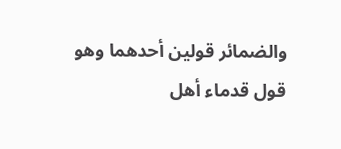والضمائر قولين أحدهما وهو قول قدماء أهل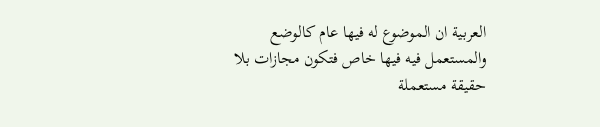العربية ان الموضوع له فيها عام كالوضع والمستعمل فيه فيها خاص فتكون مجازات بلا حقيقة مستعملة